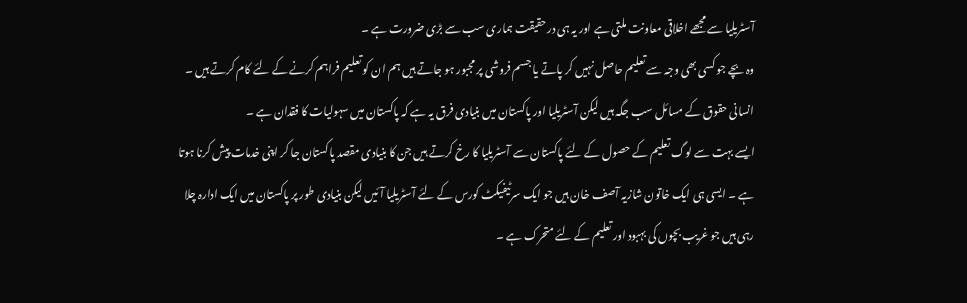آسٹریلیا سے مجھے اخلاقی معاونت ملتی ہے اور یہ ہی درحقیقت ہماری سب سے بڑی ضرورت ہے ۔
وہ بچے جو کسی بھی وجہ سے تعلیم حاصل نہیں کر پاتے یا جسم فروشی پر مجبور ہو جاتے ہیں ہم ان کو تعلیم فراہم کرنے کے لئے کام کرتے ہیں ۔
انسانی حقوق کے مسائل سب جگہ ہیں لیکن آسٹریلیا اور پاکستان میں بنیادی فرق یہ ہے کہ پاکستان میں سہولیات کا فقدان ہے ۔
ایسے بہت سے لوگ تعلیم کے حصول کے لئے پاکستان سے آسٹریلیا کا رخ کرتے ہیں جن کا بنیادی مقصد پاکستان جا کر اپنی خدمات پیش کرنا ہوتا ہے ۔ ایسی ہی ایک خاتون شازیہ آصف خان ہیں جو ایک سرٹیفیکٹ کورس کے لئے آسٹریلیا آئیں لیکن بنیادی طور پر پاکستان میں ایک ادارہ چلا رہی ہیں جو غریب بچوں کی بہبود اور تعلیم کے لئے متحرک ہے ۔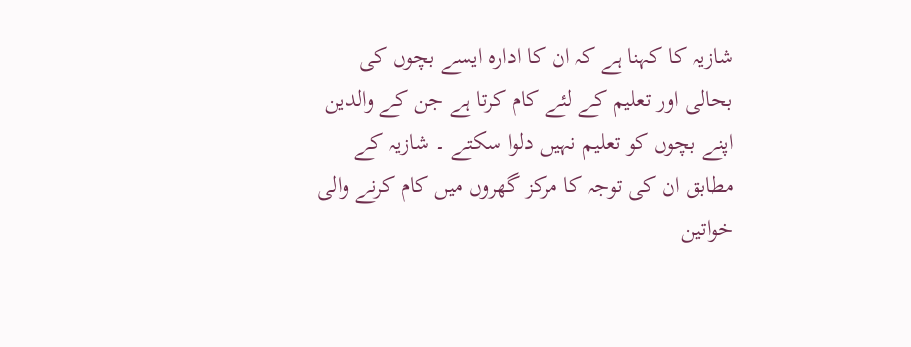شازیہ کا کہنا ہے کہ ان کا ادارہ ایسے بچوں کی بحالی اور تعلیم کے لئے کام کرتا ہے جن کے والدین اپنے بچوں کو تعلیم نہیں دلوا سکتے ۔ شازیہ کے مطابق ان کی توجہ کا مرکز گھروں میں کام کرنے والی خواتین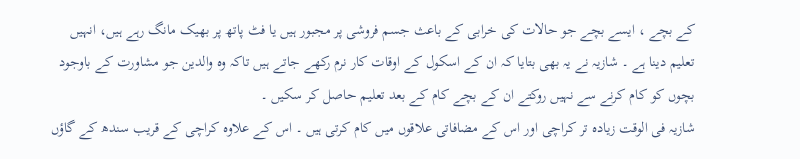کے بچے ، ایسے بچے جو حالات کی خرابی کے باعث جسم فروشی پر مجبور ہیں یا فٹ پاتھ پر بھیک مانگ رہے ہیں، انہیں تعلیم دینا ہے ۔ شازیہ نے یہ بھی بتایا کہ ان کے اسکول کے اوقات کار نرم رکھے جاتے ہیں تاکہ وہ والدین جو مشاورت کے باوجود بچوں کو کام کرنے سے نہیں روکتے ان کے بچے کام کے بعد تعلیم حاصل کر سکیں ۔
شازیہ فی الوقت زیادہ تر کراچی اور اس کے مضافاتی علاقوں میں کام کرتی ہیں ۔ اس کے علاوہ کراچی کے قریب سندھ کے گاؤں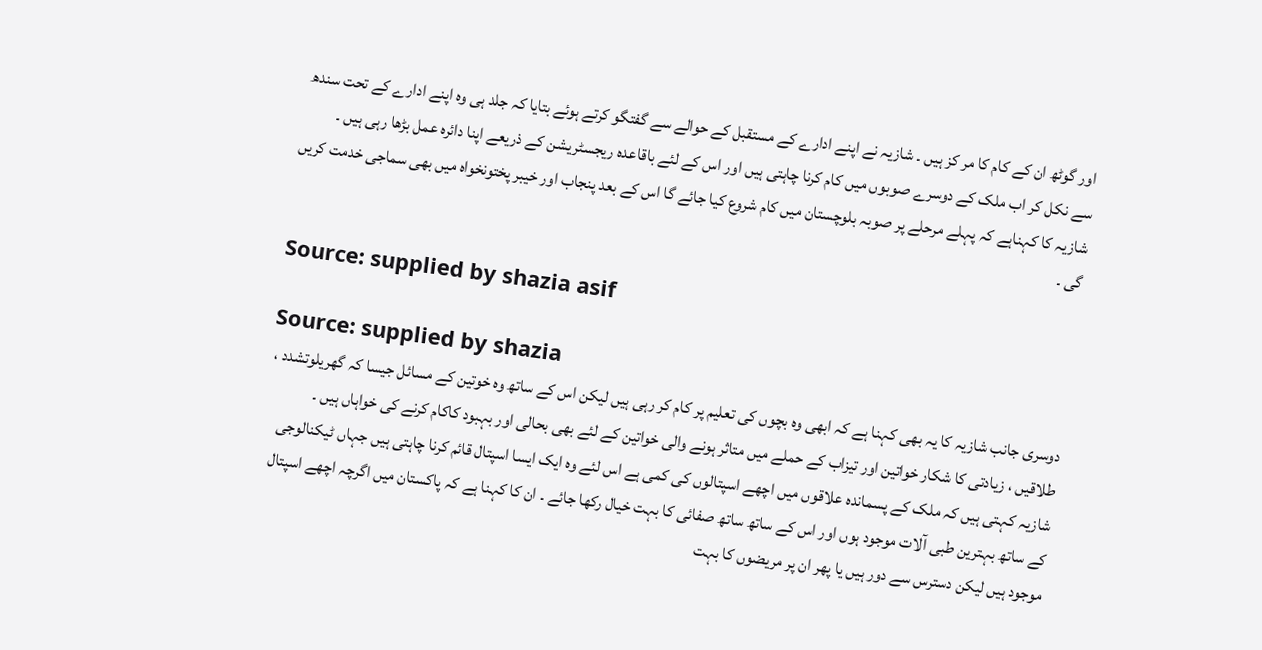اور گوٹھ ان کے کام کا مر کز ہیں ۔ شازیہ نے اپنے ادارے کے مستقبل کے حوالے سے گفتگو کرتے ہوئے بتایا کہ جلد ہی وہ اپنے ادارے کے تحت سندھ سے نکل کر اب ملک کے دوسرے صوبوں میں کام کرنا چاہتی ہیں اور اس کے لئے باقاعدہ ریجسٹریشن کے ذریعے اپنا دائرہ عمل بڑھا رہی ہیں ۔ شازیہ کا کہناہے کہ پہلے مرحلے پر صوبہ بلوچستان میں کام شروع کیا جائے گا اس کے بعد پنجاب اور خیبر پختونخواہ میں بھی سماجی خدمت کریں گی ۔

Source: supplied by shazia asif

Source: supplied by shazia
دوسری جانب شازیہ کا یہ بھی کہنا ہے کہ ابھی وہ بچوں کی تعلیم پر کام کر رہی ہیں لیکن اس کے ساتھ وہ خوتین کے مسائل جیسا کہ گھریلوتشدد ، طلاقیں ، زیادتی کا شکار خواتین اور تیزاب کے حملے میں متاثر ہونے والی خواتین کے لئے بھی بحالی اور بہبود کاکام کرنے کی خواہاں ہیں ۔
شازیہ کہتی ہیں کہ ملک کے پسماندہ علاقوں میں اچھے اسپتالوں کی کمی ہے اس لئے وہ ایک ایسا اسپتال قائم کرنا چاہتی ہیں جہاں ٹیکنالوجی کے ساتھ بہترین طبی آلات موجود ہوں اور اس کے ساتھ ساتھ صفائی کا بہت خیال رکھا جائے ۔ ان کا کہنا ہے کہ پاکستان میں اگرچہ اچھے اسپتال موجود ہیں لیکن دسترس سے دور ہیں یا پھر ان پر مریضوں کا بہت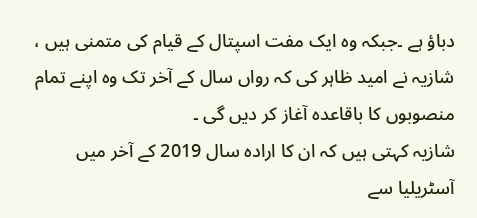دباؤ ہے ۔جبکہ وہ ایک مفت اسپتال کے قیام کی متمنی ہیں ، شازیہ نے امید ظاہر کی کہ رواں سال کے آخر تک وہ اپنے تمام منصوبوں کا باقاعدہ آغاز کر دیں گی ۔
شازیہ کہتی ہیں کہ ان کا ارادہ سال 2019 کے آخر میں آسٹریلیا سے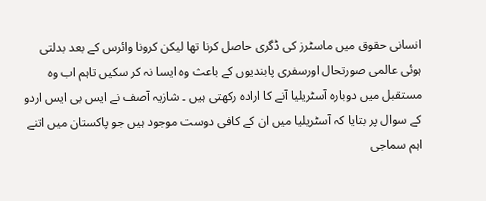انسانی حقوق میں ماسٹرز کی ڈگری حاصل کرنا تھا لیکن کرونا وائرس کے بعد بدلتی ہوئی عالمی صورتحال اورسفری پابندیوں کے باعث وہ ایسا نہ کر سکیں تاہم اب وہ مستقبل میں دوبارہ آسٹریلیا آنے کا ارادہ رکھتی ہیں ۔ شازیہ آصف نے ایس بی ایس اردو کے سوال پر بتایا کہ آسٹریلیا میں ان کے کافی دوست موجود ہیں جو پاکستان میں اتنے اہم سماجی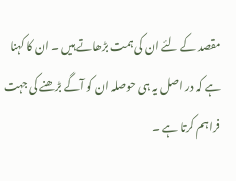مقصد کے لئے ان کی ہمت بڑھاتے ہیں ۔ ان کا کہنا ہے کہ در اصل یہ ہی حوصلہ ان کو آگے بڑھنے کی جہت فراہم کرتا ہے ۔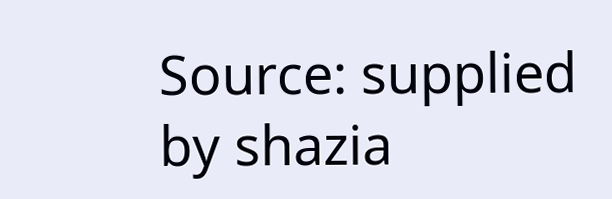Source: supplied by shazia